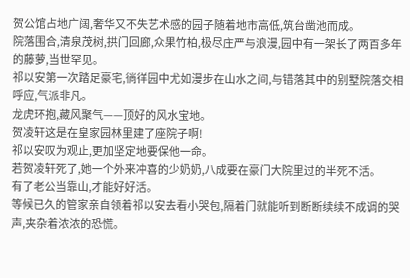贺公馆占地广阔,奢华又不失艺术感的园子随着地市高低,筑台凿池而成。
院落围合,清泉茂树,拱门回廊,众果竹柏,极尽庄严与浪漫,园中有一架长了两百多年的藤萝,当世罕见。
祁以安第一次踏足豪宅,徜徉园中尤如漫步在山水之间,与错落其中的别墅院落交相呼应,气派非凡。
龙虎环抱,藏风聚气——顶好的风水宝地。
贺凌轩这是在皇家园林里建了座院子啊!
祁以安叹为观止,更加坚定地要保他一命。
若贺凌轩死了,她一个外来冲喜的少奶奶,八成要在豪门大院里过的半死不活。
有了老公当靠山,才能好好活。
等候已久的管家亲自领着祁以安去看小哭包,隔着门就能听到断断续续不成调的哭声,夹杂着浓浓的恐慌。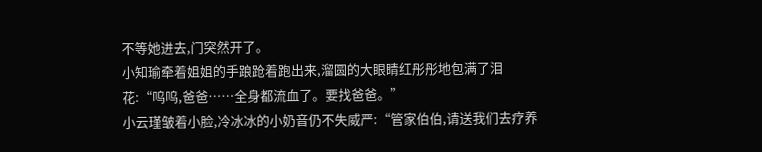不等她进去,门突然开了。
小知瑜牵着姐姐的手踉跄着跑出来,溜圆的大眼睛红彤彤地包满了泪花:“呜呜,爸爸……全身都流血了。要找爸爸。”
小云瑾皱着小脸,冷冰冰的小奶音仍不失威严:“管家伯伯,请送我们去疗养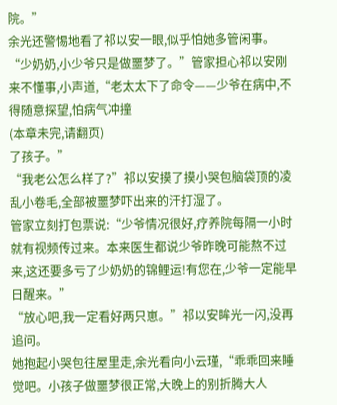院。”
余光还警惕地看了祁以安一眼,似乎怕她多管闲事。
“少奶奶,小少爷只是做噩梦了。”管家担心祁以安刚来不懂事,小声道,“老太太下了命令——少爷在病中,不得随意探望,怕病气冲撞
(本章未完,请翻页)
了孩子。”
“我老公怎么样了?”祁以安摸了摸小哭包脑袋顶的凌乱小卷毛,全部被噩梦吓出来的汗打湿了。
管家立刻打包票说:“少爷情况很好,疗养院每隔一小时就有视频传过来。本来医生都说少爷昨晚可能熬不过来,这还要多亏了少奶奶的锦鲤运!有您在,少爷一定能早日醒来。”
“放心吧,我一定看好两只崽。”祁以安眸光一闪,没再追问。
她抱起小哭包往屋里走,余光看向小云瑾,“乖乖回来睡觉吧。小孩子做噩梦很正常,大晚上的别折腾大人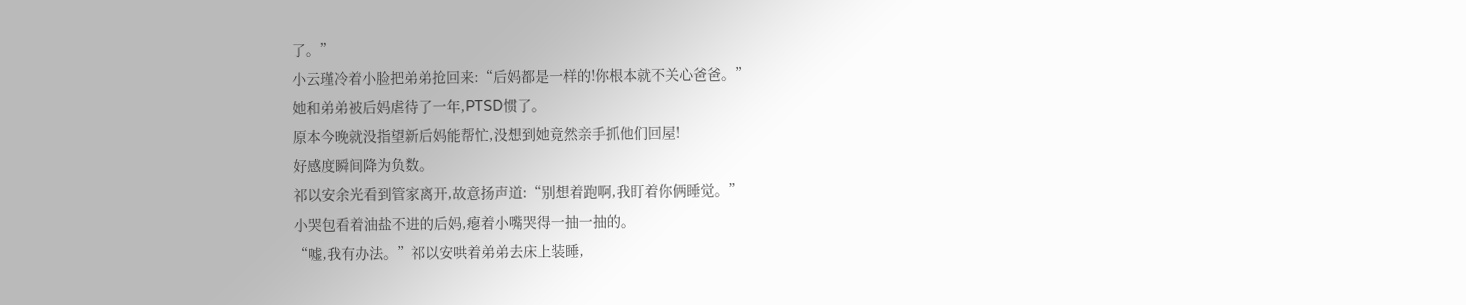了。”
小云瑾冷着小脸把弟弟抢回来:“后妈都是一样的!你根本就不关心爸爸。”
她和弟弟被后妈虐待了一年,PTSD惯了。
原本今晚就没指望新后妈能帮忙,没想到她竟然亲手抓他们回屋!
好感度瞬间降为负数。
祁以安余光看到管家离开,故意扬声道:“别想着跑啊,我盯着你俩睡觉。”
小哭包看着油盐不进的后妈,瘪着小嘴哭得一抽一抽的。
“嘘,我有办法。”祁以安哄着弟弟去床上装睡,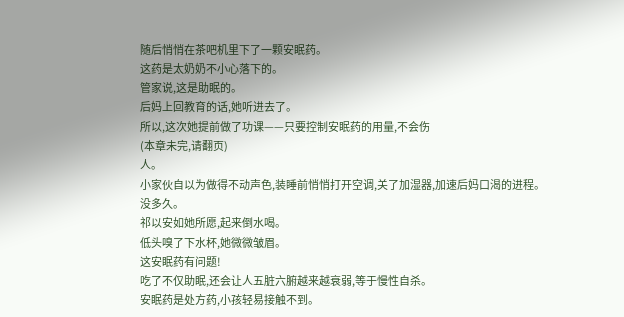随后悄悄在茶吧机里下了一颗安眠药。
这药是太奶奶不小心落下的。
管家说,这是助眠的。
后妈上回教育的话,她听进去了。
所以,这次她提前做了功课——只要控制安眠药的用量,不会伤
(本章未完,请翻页)
人。
小家伙自以为做得不动声色,装睡前悄悄打开空调,关了加湿器,加速后妈口渴的进程。
没多久。
祁以安如她所愿,起来倒水喝。
低头嗅了下水杯,她微微皱眉。
这安眠药有问题!
吃了不仅助眠,还会让人五脏六腑越来越衰弱,等于慢性自杀。
安眠药是处方药,小孩轻易接触不到。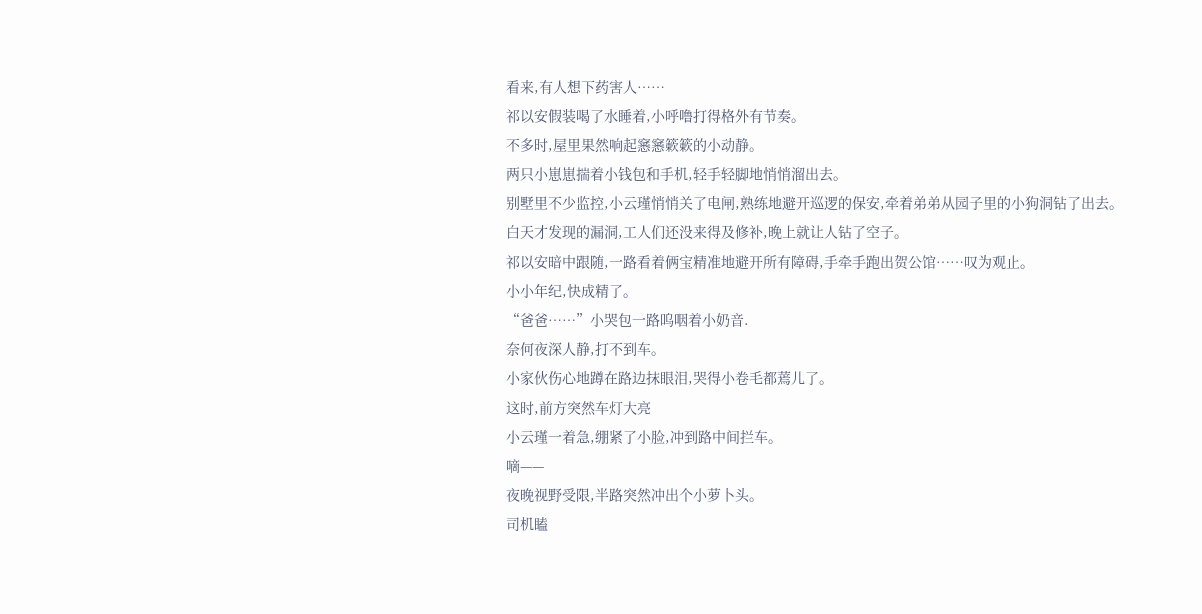看来,有人想下药害人……
祁以安假装喝了水睡着,小呼噜打得格外有节奏。
不多时,屋里果然响起窸窸簌簌的小动静。
两只小崽崽揣着小钱包和手机,轻手轻脚地悄悄溜出去。
别墅里不少监控,小云瑾悄悄关了电闸,熟练地避开巡逻的保安,牵着弟弟从园子里的小狗洞钻了出去。
白天才发现的漏洞,工人们还没来得及修补,晚上就让人钻了空子。
祁以安暗中跟随,一路看着俩宝精准地避开所有障碍,手牵手跑出贺公馆……叹为观止。
小小年纪,快成精了。
“爸爸……”小哭包一路呜咽着小奶音.
奈何夜深人静,打不到车。
小家伙伤心地蹲在路边抹眼泪,哭得小卷毛都蔫儿了。
这时,前方突然车灯大亮
小云瑾一着急,绷紧了小脸,冲到路中间拦车。
嘀——
夜晚视野受限,半路突然冲出个小萝卜头。
司机瞌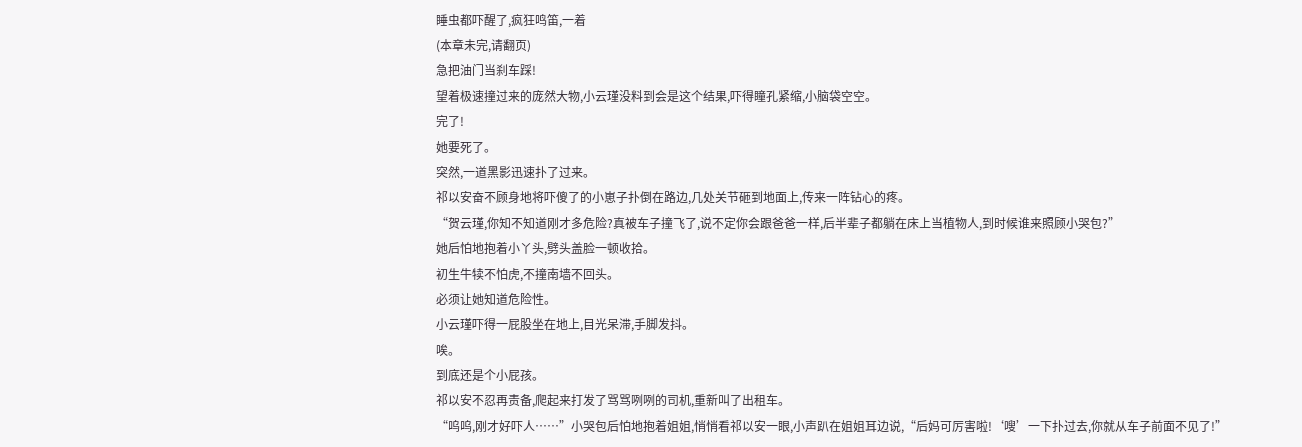睡虫都吓醒了,疯狂鸣笛,一着
(本章未完,请翻页)
急把油门当刹车踩!
望着极速撞过来的庞然大物,小云瑾没料到会是这个结果,吓得瞳孔紧缩,小脑袋空空。
完了!
她要死了。
突然,一道黑影迅速扑了过来。
祁以安奋不顾身地将吓傻了的小崽子扑倒在路边,几处关节砸到地面上,传来一阵钻心的疼。
“贺云瑾,你知不知道刚才多危险?真被车子撞飞了,说不定你会跟爸爸一样,后半辈子都躺在床上当植物人,到时候谁来照顾小哭包?”
她后怕地抱着小丫头,劈头盖脸一顿收拾。
初生牛犊不怕虎,不撞南墙不回头。
必须让她知道危险性。
小云瑾吓得一屁股坐在地上,目光呆滞,手脚发抖。
唉。
到底还是个小屁孩。
祁以安不忍再责备,爬起来打发了骂骂咧咧的司机,重新叫了出租车。
“呜呜,刚才好吓人……”小哭包后怕地抱着姐姐,悄悄看祁以安一眼,小声趴在姐姐耳边说,“后妈可厉害啦!‘嗖’一下扑过去,你就从车子前面不见了!”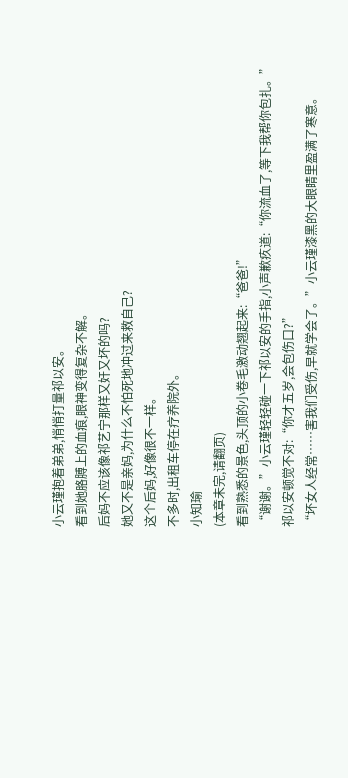小云瑾抱着弟弟,悄悄打量祁以安。
看到她胳膊上的血痕,眼神变得复杂不解。
后妈不应该像祁艺宁那样又奸又坏的吗?
她又不是亲妈,为什么不怕死地冲过来救自己?
这个后妈,好像很不一样。
不多时,出租车停在疗养院外。
小知瑜
(本章未完,请翻页)
看到熟悉的景色,头顶的小卷毛激动翘起来:“爸爸!”
“谢谢。”小云瑾轻轻碰一下祁以安的手指,小声歉疚道:“你流血了,等下我帮你包扎。”
祁以安顿觉不对:“你才五岁,会包伤口?”
“坏女人经常……害我们受伤,早就学会了。”小云瑾漆黑的大眼睛里盈满了寒意。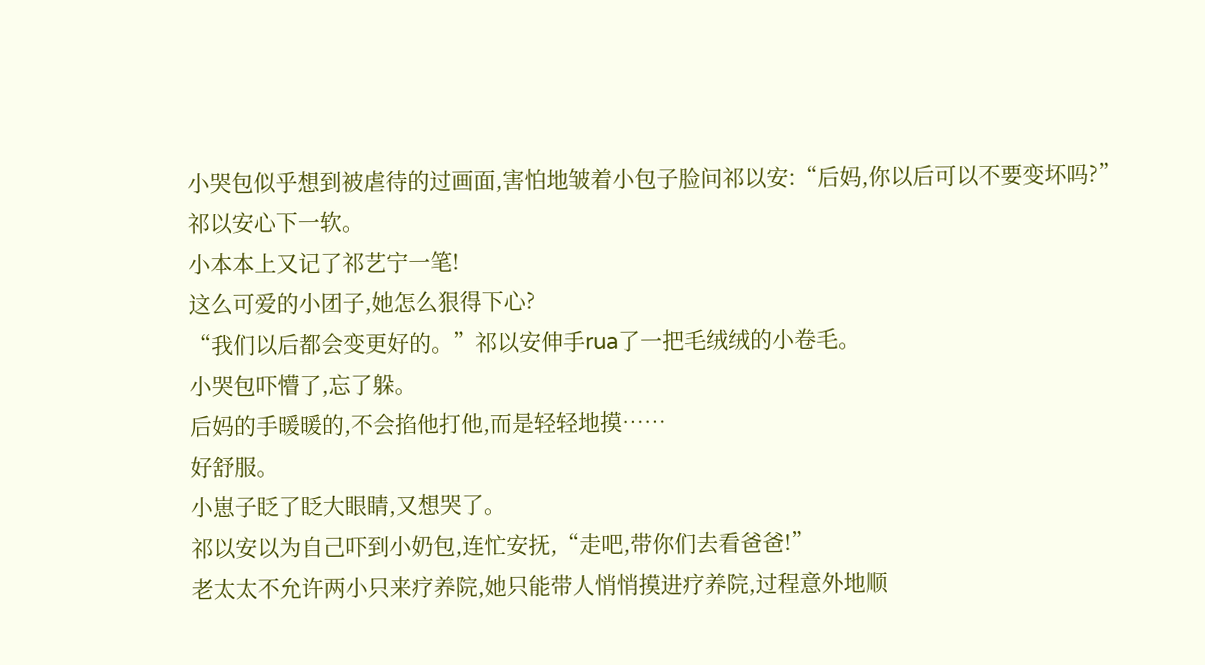小哭包似乎想到被虐待的过画面,害怕地皱着小包子脸问祁以安:“后妈,你以后可以不要变坏吗?”
祁以安心下一软。
小本本上又记了祁艺宁一笔!
这么可爱的小团子,她怎么狠得下心?
“我们以后都会变更好的。”祁以安伸手rua了一把毛绒绒的小卷毛。
小哭包吓懵了,忘了躲。
后妈的手暖暖的,不会掐他打他,而是轻轻地摸……
好舒服。
小崽子眨了眨大眼睛,又想哭了。
祁以安以为自己吓到小奶包,连忙安抚,“走吧,带你们去看爸爸!”
老太太不允许两小只来疗养院,她只能带人悄悄摸进疗养院,过程意外地顺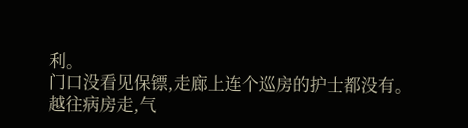利。
门口没看见保镖,走廊上连个巡房的护士都没有。
越往病房走,气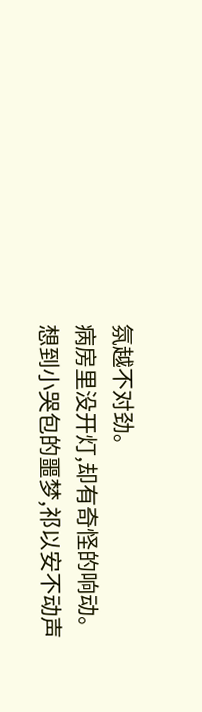氛越不对劲。
病房里没开灯,却有奇怪的响动。
想到小哭包的噩梦,祁以安不动声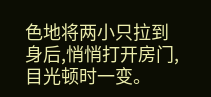色地将两小只拉到身后,悄悄打开房门,目光顿时一变。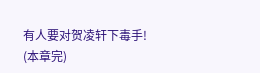有人要对贺凌轩下毒手!
(本章完)